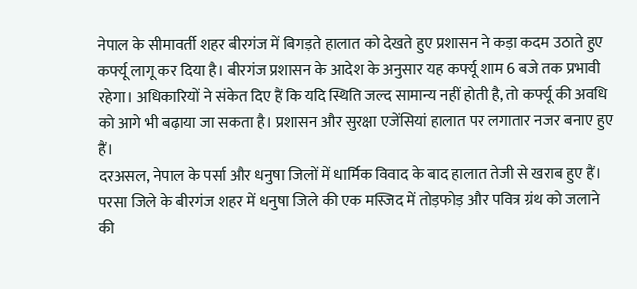नेपाल के सीमावर्ती शहर बीरगंज में बिगड़ते हालात को देखते हुए प्रशासन ने कड़ा कदम उठाते हुए कर्फ्यू लागू कर दिया है। बीरगंज प्रशासन के आदेश के अनुसार यह कर्फ्यू शाम 6 बजे तक प्रभावी रहेगा। अधिकारियों ने संकेत दिए हैं कि यदि स्थिति जल्द सामान्य नहीं होती है, तो कर्फ्यू की अवधि को आगे भी बढ़ाया जा सकता है। प्रशासन और सुरक्षा एजेंसियां हालात पर लगातार नजर बनाए हुए हैं।
दरअसल, नेपाल के पर्सा और धनुषा जिलों में धार्मिक विवाद के बाद हालात तेजी से खराब हुए हैं। परसा जिले के बीरगंज शहर में धनुषा जिले की एक मस्जिद में तोड़फोड़ और पवित्र ग्रंथ को जलाने की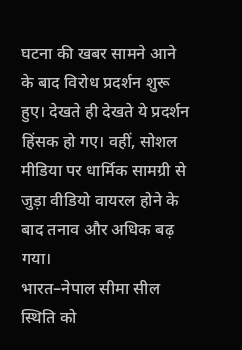घटना की खबर सामने आने के बाद विरोध प्रदर्शन शुरू हुए। देखते ही देखते ये प्रदर्शन हिंसक हो गए। वहीं, सोशल मीडिया पर धार्मिक सामग्री से जुड़ा वीडियो वायरल होने के बाद तनाव और अधिक बढ़ गया।
भारत–नेपाल सीमा सील
स्थिति को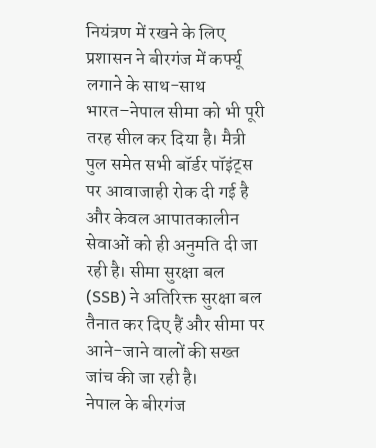नियंत्रण में रखने के लिए प्रशासन ने बीरगंज में कर्फ्यू लगाने के साथ-साथ भारत–नेपाल सीमा को भी पूरी तरह सील कर दिया है। मैत्री पुल समेत सभी बॉर्डर पॉइंट्स पर आवाजाही रोक दी गई है और केवल आपातकालीन सेवाओं को ही अनुमति दी जा रही है। सीमा सुरक्षा बल (SSB) ने अतिरिक्त सुरक्षा बल तैनात कर दिए हैं और सीमा पर आने-जाने वालों की सख्त जांच की जा रही है।
नेपाल के बीरगंज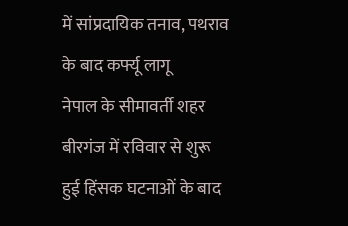में सांप्रदायिक तनाव, पथराव के बाद कर्फ्यू लागू
नेपाल के सीमावर्ती शहर बीरगंज में रविवार से शुरू हुई हिंसक घटनाओं के बाद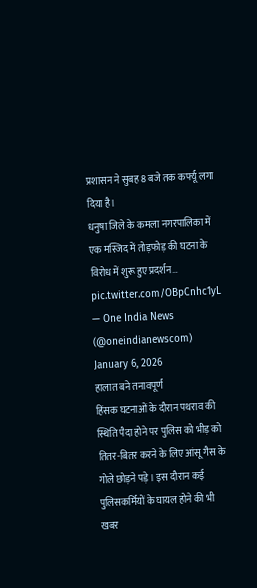प्रशासन ने सुबह 8 बजे तक कर्फ्यू लगा दिया है।
धनुषा जिले के कमला नगरपालिका में एक मस्जिद में तोड़फोड़ की घटना के विरोध में शुरू हुए प्रदर्शन… pic.twitter.com/OBpCnhc1yL
— One India News (@oneindianewscom) January 6, 2026
हालात बने तनावपूर्ण
हिंसक घटनाओं के दौरान पथराव की स्थिति पैदा होने पर पुलिस को भीड़ को तितर-बितर करने के लिए आंसू गैस के गोले छोड़ने पड़े। इस दौरान कई पुलिसकर्मियों के घायल होने की भी खबर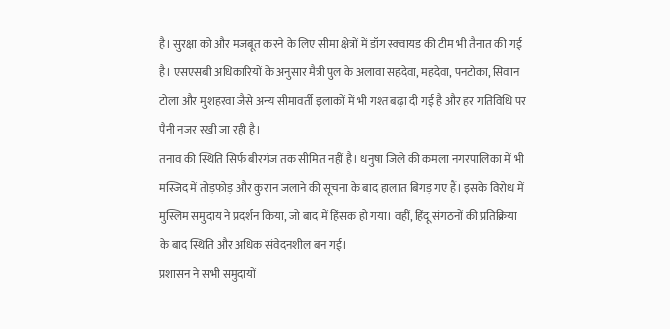है। सुरक्षा को और मजबूत करने के लिए सीमा क्षेत्रों में डॉग स्क्वायड की टीम भी तैनात की गई है। एसएसबी अधिकारियों के अनुसार मैत्री पुल के अलावा सहदेवा, महदेवा, पनटोका, सिवान टोला और मुशहरवा जैसे अन्य सीमावर्ती इलाकों में भी गश्त बढ़ा दी गई है और हर गतिविधि पर पैनी नजर रखी जा रही है।
तनाव की स्थिति सिर्फ बीरगंज तक सीमित नहीं है। धनुषा जिले की कमला नगरपालिका में भी मस्जिद में तोड़फोड़ और कुरान जलाने की सूचना के बाद हालात बिगड़ गए हैं। इसके विरोध में मुस्लिम समुदाय ने प्रदर्शन किया, जो बाद में हिंसक हो गया। वहीं, हिंदू संगठनों की प्रतिक्रिया के बाद स्थिति और अधिक संवेदनशील बन गई।
प्रशासन ने सभी समुदायों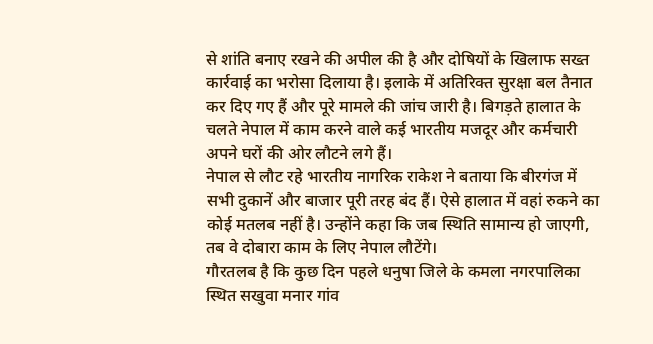से शांति बनाए रखने की अपील की है और दोषियों के खिलाफ सख्त कार्रवाई का भरोसा दिलाया है। इलाके में अतिरिक्त सुरक्षा बल तैनात कर दिए गए हैं और पूरे मामले की जांच जारी है। बिगड़ते हालात के चलते नेपाल में काम करने वाले कई भारतीय मजदूर और कर्मचारी अपने घरों की ओर लौटने लगे हैं।
नेपाल से लौट रहे भारतीय नागरिक राकेश ने बताया कि बीरगंज में सभी दुकानें और बाजार पूरी तरह बंद हैं। ऐसे हालात में वहां रुकने का कोई मतलब नहीं है। उन्होंने कहा कि जब स्थिति सामान्य हो जाएगी, तब वे दोबारा काम के लिए नेपाल लौटेंगे।
गौरतलब है कि कुछ दिन पहले धनुषा जिले के कमला नगरपालिका स्थित सखुवा मनार गांव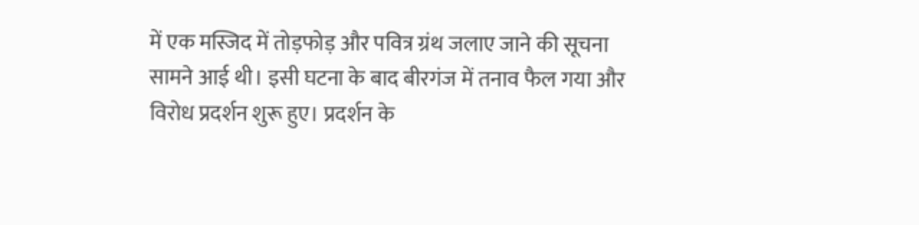में एक मस्जिद में तोड़फोड़ और पवित्र ग्रंथ जलाए जाने की सूचना सामने आई थी। इसी घटना के बाद बीरगंज में तनाव फैल गया और विरोध प्रदर्शन शुरू हुए। प्रदर्शन के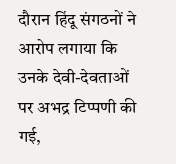दौरान हिंदू संगठनों ने आरोप लगाया कि उनके देवी-देवताओं पर अभद्र टिप्पणी की गई,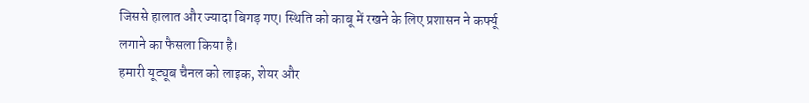जिससे हालात और ज्यादा बिगड़ गए। स्थिति को काबू में रखने के लिए प्रशासन ने कर्फ्यू लगाने का फैसला किया है।
हमारी यूट्यूब चैनल को लाइक, शेयर और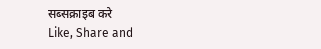सब्सक्राइब करे
Like, Share and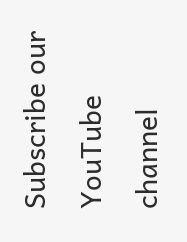Subscribe our YouTube channel